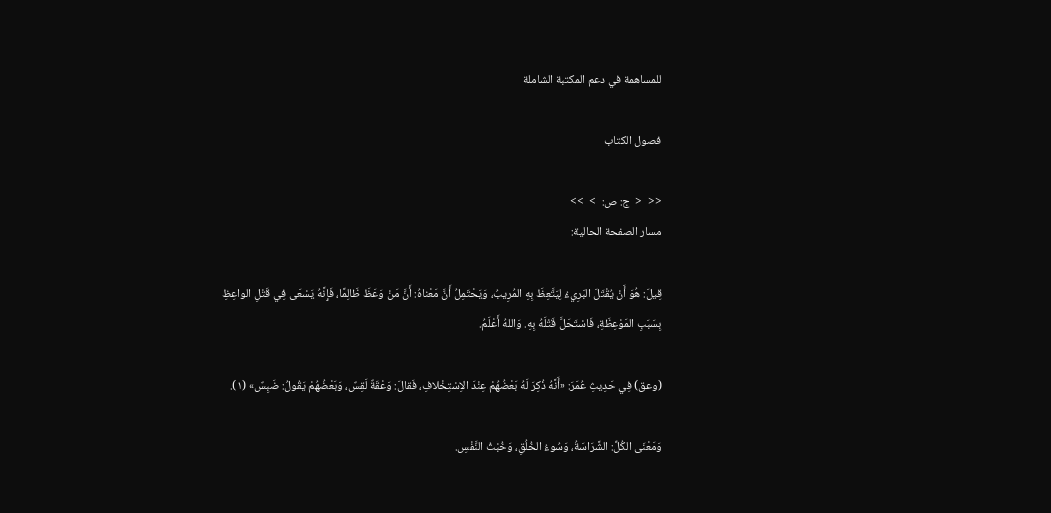للمساهمة في دعم المكتبة الشاملة

فصول الكتاب

<<  <  ج: ص:  >  >>
مسار الصفحة الحالية:

قِيلَ: هُوَ أَنْ يُقْتَلَ البَرِيءُ لِيَتَّعِظَ بِهِ المُرِيبُ، وَيَحْتَمِلُ أَنَّ مَعْناهُ: أَنَّ مَنْ وَعَظَ ظَالِمًا، فَإِنَّهُ يَسْعَى فِي قَتْلِ الواعِظِ بِسَبَبِ المَوْعِظَةِ، فَاسْتَحَلَّ قَتْلَهُ بِهِ. وَاللهُ أَعْلَمُ.

(وعق) فِي حَدِيثِ عُمَرَ: «أَنَّهُ ذُكِرَ لَهُ بَعْضُهُمْ عِنْدَ الاِسْتِخْلافِ، فَقالَ: وَعْقَةٌ لَقِسٌ، وَبَعْضُهُمْ يَقُولُ: ضَبِسٌ» (١).

وَمَعْنَى الكُلِّ: الشَّرَاسَةُ، وَسُوءُ الخُلُقِ، وَخُبْثُ النَّفْسِ.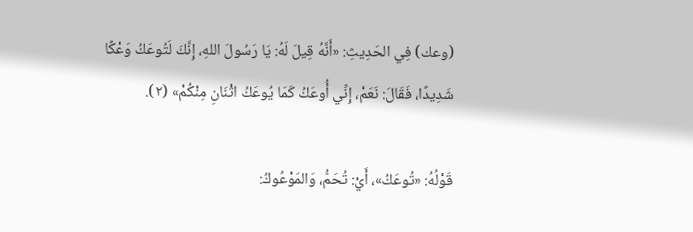(وعك) فِي الحَدِيثِ: «أَنَّهُ قِيلَ لَهُ: يَا رَسُولَ اللهِ، إِنَّكَ لَتُوعَكُ وَعْكًا شَدِيدًا، فَقَالَ: نَعَمْ، إِنِّي أُوعَكُ كَمَا يُوعَكُ اثْنَانِ مِنْكُمْ» (٢).

قَوْلُهُ: «تُوعَكُ»، أَيْ: تُحَمُّ، وَالمَوْعُوكُ: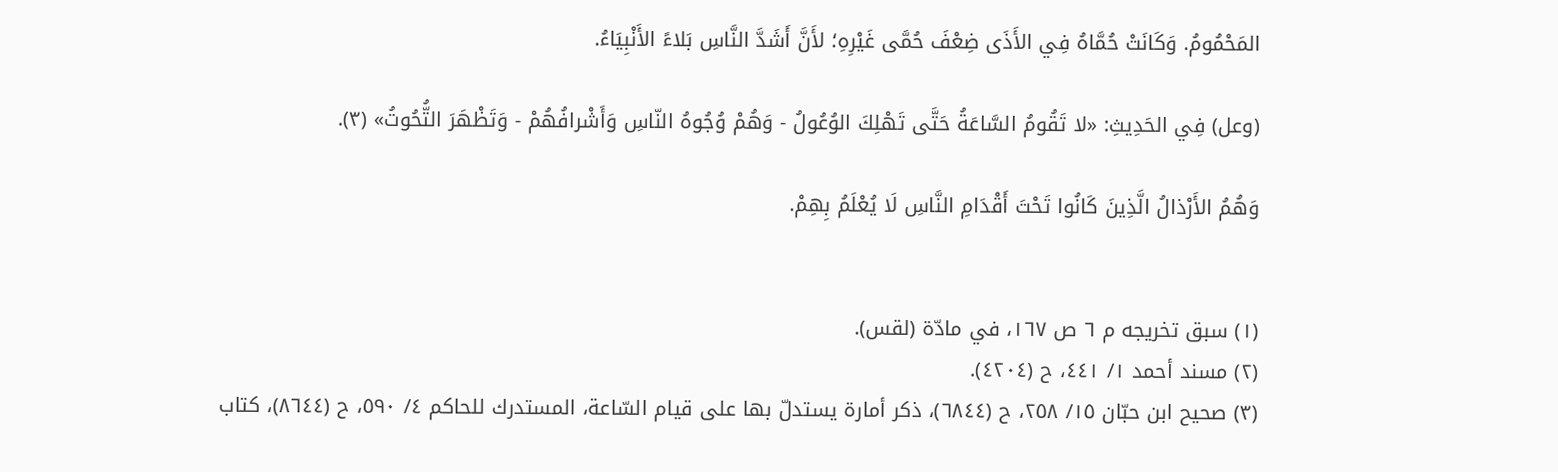المَحْمُومُ. وَكَانَتْ حُمَّاهُ فِي الأَذَى ضِعْفَ حُمَّى غَيْرِهِ؛ لأَنَّ أَشَدَّ النَّاسِ بَلاءً الأَنْبِيَاءُ.

(وعل) فِي الحَدِيثِ: «لا تَقُومُ السَّاعَةُ حَتَّى تَهْلِكَ الوُعُولُ - وَهُمْ وُجُوهُ النّاسِ وَأَشْرافُهُمْ - وَتَظْهَرَ التُّحُوتُ» (٣).

وَهُمُ الأَرْذالُ الَّذِينَ كَانُوا تَحْتَ أَقْدَامِ النَّاسِ لَا يُعْلَمُ بِهِمْ.


(١) سبق تخريجه م ٦ ص ١٦٧، في مادّة (لقس).
(٢) مسند أحمد ١/ ٤٤١، ح (٤٢٠٤).
(٣) صحيح ابن حبّان ١٥/ ٢٥٨، ح (٦٨٤٤)، ذكر أمارة يستدلّ بها على قيام السّاعة، المستدرك للحاكم ٤/ ٥٩٠، ح (٨٦٤٤)، كتاب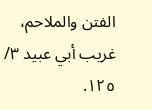الفتن والملاحم، غريب أبي عبيد ٣/ ١٢٥.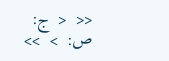<<  <  ج: ص:  >  >>